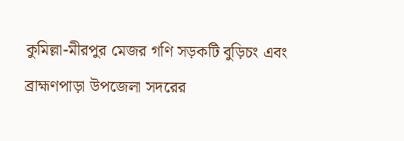কুমিল্লা-মীরপুর মেজর গণি সড়কটি বুড়িচং এবং ব্রাহ্মণপাড়া উপজেলা সদরের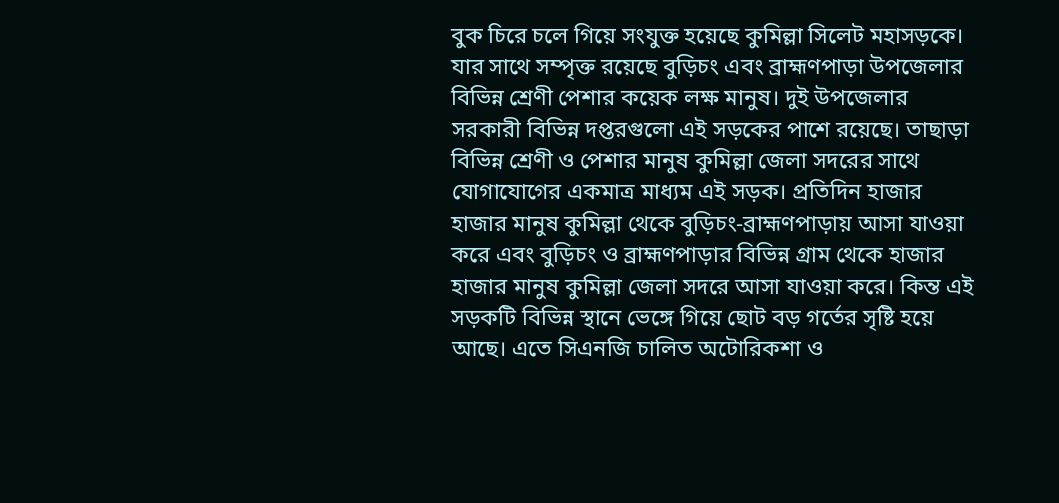বুক চিরে চলে গিয়ে সংযুক্ত হয়েছে কুমিল্লা সিলেট মহাসড়কে। যার সাথে সম্পৃক্ত রয়েছে বুড়িচং এবং ব্রাহ্মণপাড়া উপজেলার বিভিন্ন শ্রেণী পেশার কয়েক লক্ষ মানুষ। দুই উপজেলার সরকারী বিভিন্ন দপ্তরগুলো এই সড়কের পাশে রয়েছে। তাছাড়া বিভিন্ন শ্রেণী ও পেশার মানুষ কুমিল্লা জেলা সদরের সাথে যোগাযোগের একমাত্র মাধ্যম এই সড়ক। প্রতিদিন হাজার হাজার মানুষ কুমিল্লা থেকে বুড়িচং-ব্রাহ্মণপাড়ায় আসা যাওয়া করে এবং বুড়িচং ও ব্রাহ্মণপাড়ার বিভিন্ন গ্রাম থেকে হাজার হাজার মানুষ কুমিল্লা জেলা সদরে আসা যাওয়া করে। কিন্ত এই সড়কটি বিভিন্ন স্থানে ভেঙ্গে গিয়ে ছোট বড় গর্তের সৃষ্টি হয়ে আছে। এতে সিএনজি চালিত অটোরিকশা ও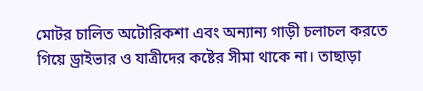মোটর চালিত অটোরিকশা এবং অন্যান্য গাড়ী চলাচল করতে গিয়ে ড্রাইভার ও যাত্রীদের কষ্টের সীমা থাকে না। তাছাড়া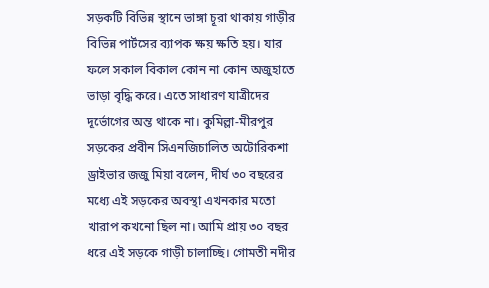সড়কটি বিভিন্ন স্থানে ভাঙ্গা চূরা থাকায় গাড়ীর বিভিন্ন পার্টসের ব্যাপক ক্ষয় ক্ষতি হয়। যার ফলে সকাল বিকাল কোন না কোন অজুহাতে ভাড়া বৃদ্ধি করে। এতে সাধারণ যাত্রীদের দূর্ভোগের অন্ত থাকে না। কুমিল্লা-মীরপুর সড়কের প্রবীন সিএনজিচালিত অটোরিকশা ড্রাইভার জজু মিয়া বলেন, দীর্ঘ ৩০ বছরের মধ্যে এই সড়কের অবস্থা এখনকার মতো খারাপ কখনো ছিল না। আমি প্রায় ৩০ বছর ধরে এই সড়কে গাড়ী চালাচ্ছি। গোমতী নদীর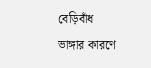বেড়িবাঁধ ভাঙ্গার কারণে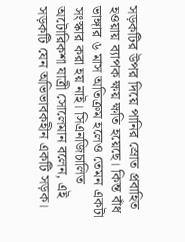সড়কটির উপর দিয়ে পানির স্রোত প্রবাহিত হওয়ায় ব্যাপক ক্ষয় ক্ষতি হয়েছে। কিন্ত বাঁধ ভাঙ্গার ৬ মাস অতিক্রম হলেও তেমন একটা সংস্কার করা হয় নাই। সিএনজিচালিত অটোরিকশা যাত্রী সোলেমান বলেন, এই সড়কটি যেন অভিভাবকহীন একটি সড়ক।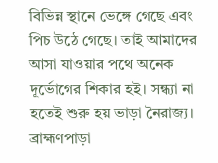বিভিন্ন স্থানে ভেঙ্গে গেছে এবং পিচ উঠে গেছে। তাই আমাদের আসা যাওয়ার পথে অনেক দূর্ভোগের শিকার হই। সন্ধ্যা না হতেই শুরু হয় ভাড়া নৈরাজ্য। ব্রাহ্মণপাড়া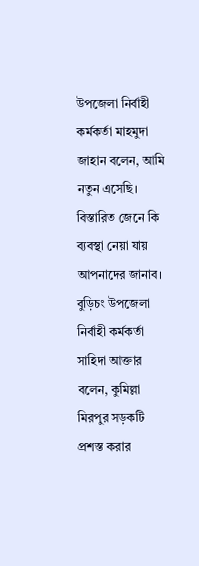উপজেলা নির্বাহী কর্মকর্তা মাহমুদা জাহান বলেন, আমি নতুন এসেছি। বিস্তারিত জেনে কি ব্যবস্থা নেয়া যায় আপনাদের জানাব। বুড়িচং উপজেলা নির্বাহী কর্মকর্তা সাহিদা আক্তার বলেন, কুমিল্লা মিরপুর সড়কটি প্রশস্ত করার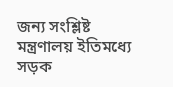জন্য সংশ্লিষ্ট মন্ত্রণালয় ইতিমধ্যে সড়ক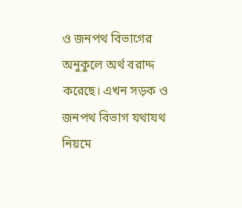ও জনপথ বিভাগের অনুকুলে অর্থ বরাদ্দ করেছে। এখন সড়ক ও জনপথ বিভাগ যথাযথ নিয়মে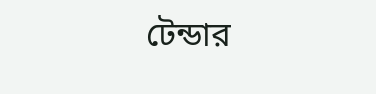টেন্ডার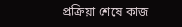প্রক্রিয়া শেষে কাজ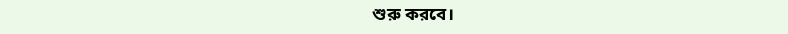শুরু করবে।